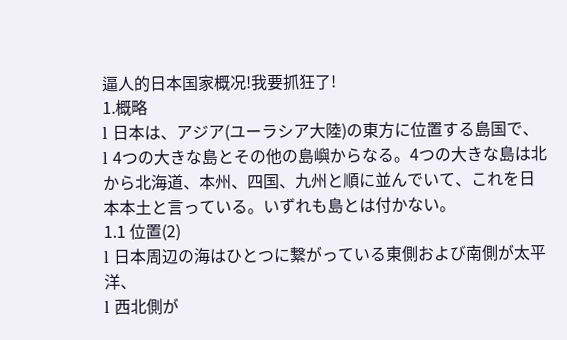逼人的日本国家概况!我要抓狂了!
1.概略
l 日本は、アジア(ユーラシア大陸)の東方に位置する島国で、
l 4つの大きな島とその他の島嶼からなる。4つの大きな島は北から北海道、本州、四国、九州と順に並んでいて、これを日本本土と言っている。いずれも島とは付かない。
1.1 位置(2)
l 日本周辺の海はひとつに繋がっている東側および南側が太平洋、
l 西北側が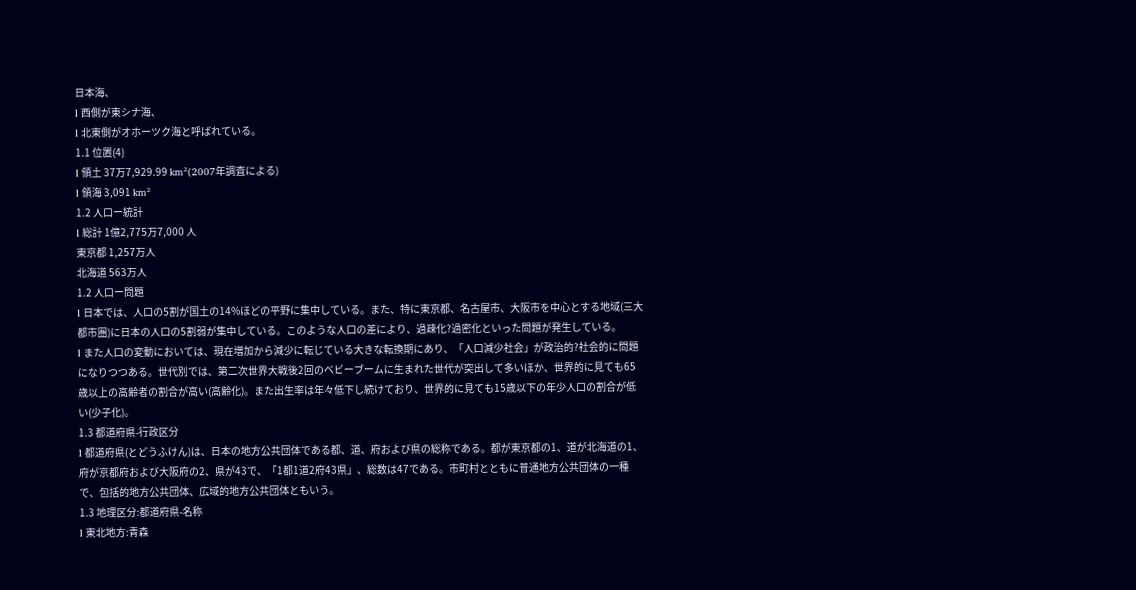日本海、
l 西側が東シナ海、
l 北東側がオホーツク海と呼ばれている。
1.1 位置(4)
l 領土 37万7,929.99 km²(2007年調査による)
l 領海 3,091 km²
1.2 人口ー統計
l 総計 1億2,775万7,000 人
東京都 1,257万人
北海道 563万人
1.2 人口ー問題
l 日本では、人口の5割が国土の14%ほどの平野に集中している。また、特に東京都、名古屋市、大阪市を中心とする地域(三大都市圏)に日本の人口の5割弱が集中している。このような人口の差により、過疎化?過密化といった問題が発生している。
l また人口の変動においては、現在増加から減少に転じている大きな転換期にあり、「人口減少社会」が政治的?社会的に問題になりつつある。世代別では、第二次世界大戦後2回のベビーブームに生まれた世代が突出して多いほか、世界的に見ても65歳以上の高齢者の割合が高い(高齢化)。また出生率は年々低下し続けており、世界的に見ても15歳以下の年少人口の割合が低い(少子化)。
1.3 都道府県-行政区分
l 都道府県(とどうふけん)は、日本の地方公共団体である都、道、府および県の総称である。都が東京都の1、道が北海道の1、府が京都府および大阪府の2、県が43で、「1都1道2府43県」、総数は47である。市町村とともに普通地方公共団体の一種で、包括的地方公共団体、広域的地方公共団体ともいう。
1.3 地理区分:都道府県-名称
l 東北地方:青森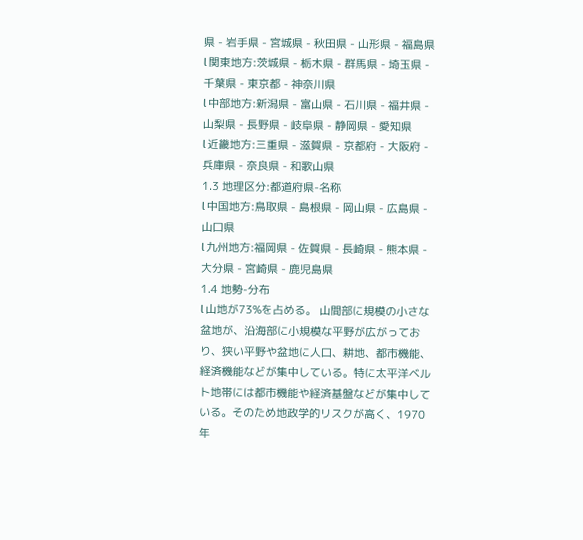県 - 岩手県 - 宮城県 - 秋田県 - 山形県 - 福島県
l 関東地方:茨城県 - 栃木県 - 群馬県 - 埼玉県 - 千葉県 - 東京都 - 神奈川県
l 中部地方:新潟県 - 富山県 - 石川県 - 福井県 - 山梨県 - 長野県 - 岐阜県 - 静岡県 - 愛知県
l 近畿地方:三重県 - 滋賀県 - 京都府 - 大阪府 - 兵庫県 - 奈良県 - 和歌山県
1.3 地理区分:都道府県-名称
l 中国地方:鳥取県 - 島根県 - 岡山県 - 広島県 - 山口県
l 九州地方:福岡県 - 佐賀県 - 長崎県 - 熊本県 - 大分県 - 宮崎県 - 鹿児島県
1.4 地勢-分布
l 山地が73%を占める。 山間部に規模の小さな盆地が、沿海部に小規模な平野が広がっており、狭い平野や盆地に人口、耕地、都市機能、経済機能などが集中している。特に太平洋ベルト地帯には都市機能や経済基盤などが集中している。そのため地政学的リスクが高く、1970年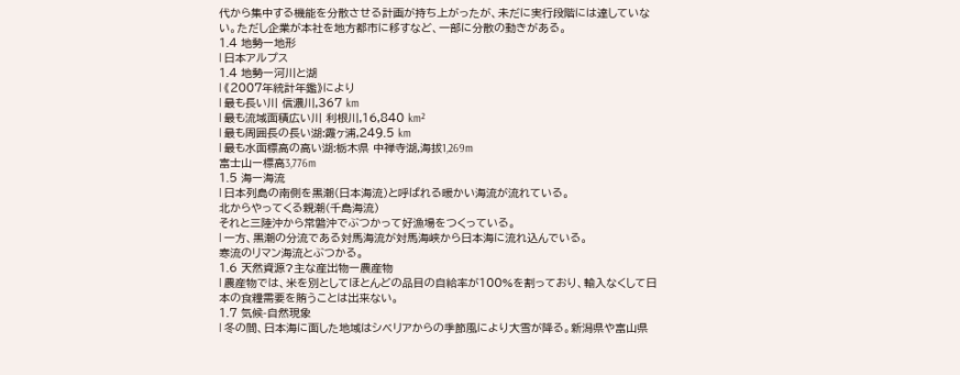代から集中する機能を分散させる計画が持ち上がったが、未だに実行段階には達していない。ただし企業が本社を地方都市に移すなど、一部に分散の動きがある。
1.4 地勢ー地形
l 日本アルプス
1.4 地勢ー河川と湖
l 《2007年統計年鑑》により
l 最も長い川 信濃川,367 km
l 最も流域面積広い川 利根川,16,840 km²
l 最も周囲長の長い湖:霞ヶ浦,249.5 km
l 最も水面標高の高い湖:栃木県 中禅寺湖,海拔1,269m
富士山ー標高3,776m
1.5 海ー海流
l 日本列島の南側を黒潮(日本海流)と呼ばれる暖かい海流が流れている。
北からやってくる親潮(千島海流)
それと三陸沖から常磐沖でぶつかって好漁場をつくっている。
l 一方、黒潮の分流である対馬海流が対馬海峡から日本海に流れ込んでいる。
寒流のリマン海流とぶつかる。
1.6 天然資源?主な産出物ー農産物
l 農産物では、米を別としてほとんどの品目の自給率が100%を割っており、輸入なくして日本の食糧需要を賄うことは出来ない。
1.7 気候-自然現象
l 冬の間、日本海に面した地域はシベリアからの季節風により大雪が降る。新潟県や富山県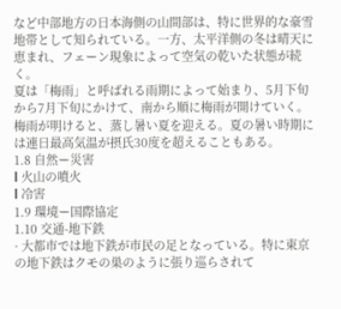など中部地方の日本海側の山間部は、特に世界的な豪雪地帯として知られている。一方、太平洋側の冬は晴天に恵まれ、フェーン現象によって空気の乾いた状態が続く。
夏は「梅雨」と呼ばれる雨期によって始まり、5月下旬から7月下旬にかけて、南から順に梅雨が開けていく。梅雨が明けると、蒸し暑い夏を迎える。夏の暑い時期には連日最高気温が摂氏30度を超えることもある。
1.8 自然ー災害
l 火山の噴火
l 冷害
1.9 環境ー国際協定
1.10 交通-地下鉄
· 大都市では地下鉄が市民の足となっている。特に東京の地下鉄はクモの巣のように張り巡らされて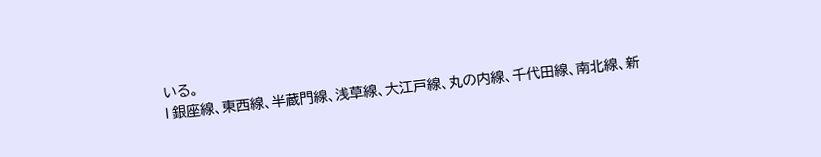いる。
l 銀座線、東西線、半蔵門線、浅草線、大江戸線、丸の内線、千代田線、南北線、新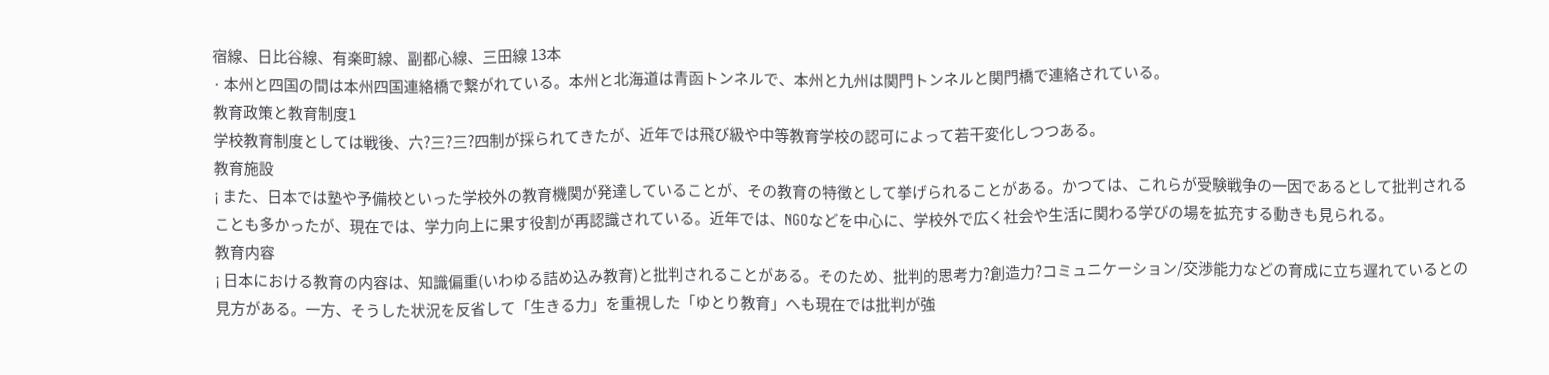宿線、日比谷線、有楽町線、副都心線、三田線 13本
· 本州と四国の間は本州四国連絡橋で繋がれている。本州と北海道は青函トンネルで、本州と九州は関門トンネルと関門橋で連絡されている。
教育政策と教育制度1
学校教育制度としては戦後、六?三?三?四制が採られてきたが、近年では飛び級や中等教育学校の認可によって若干変化しつつある。
教育施設
¡ また、日本では塾や予備校といった学校外の教育機関が発達していることが、その教育の特徴として挙げられることがある。かつては、これらが受験戦争の一因であるとして批判されることも多かったが、現在では、学力向上に果す役割が再認識されている。近年では、NGOなどを中心に、学校外で広く社会や生活に関わる学びの場を拡充する動きも見られる。
教育内容
¡ 日本における教育の内容は、知識偏重(いわゆる詰め込み教育)と批判されることがある。そのため、批判的思考力?創造力?コミュニケーション/交渉能力などの育成に立ち遅れているとの見方がある。一方、そうした状況を反省して「生きる力」を重視した「ゆとり教育」へも現在では批判が強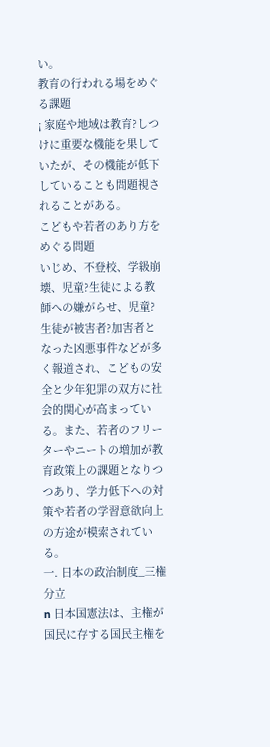い。
教育の行われる場をめぐる課題
¡ 家庭や地域は教育?しつけに重要な機能を果していたが、その機能が低下していることも問題視されることがある。
こどもや若者のあり方をめぐる問題
いじめ、不登校、学級崩壊、児童?生徒による教師への嫌がらせ、児童?生徒が被害者?加害者となった凶悪事件などが多く報道され、こどもの安全と少年犯罪の双方に社会的関心が高まっている。また、若者のフリーターやニートの増加が教育政策上の課題となりつつあり、学力低下への対策や若者の学習意欲向上の方途が模索されている。
一. 日本の政治制度_三権分立
n 日本国憲法は、主権が国民に存する国民主権を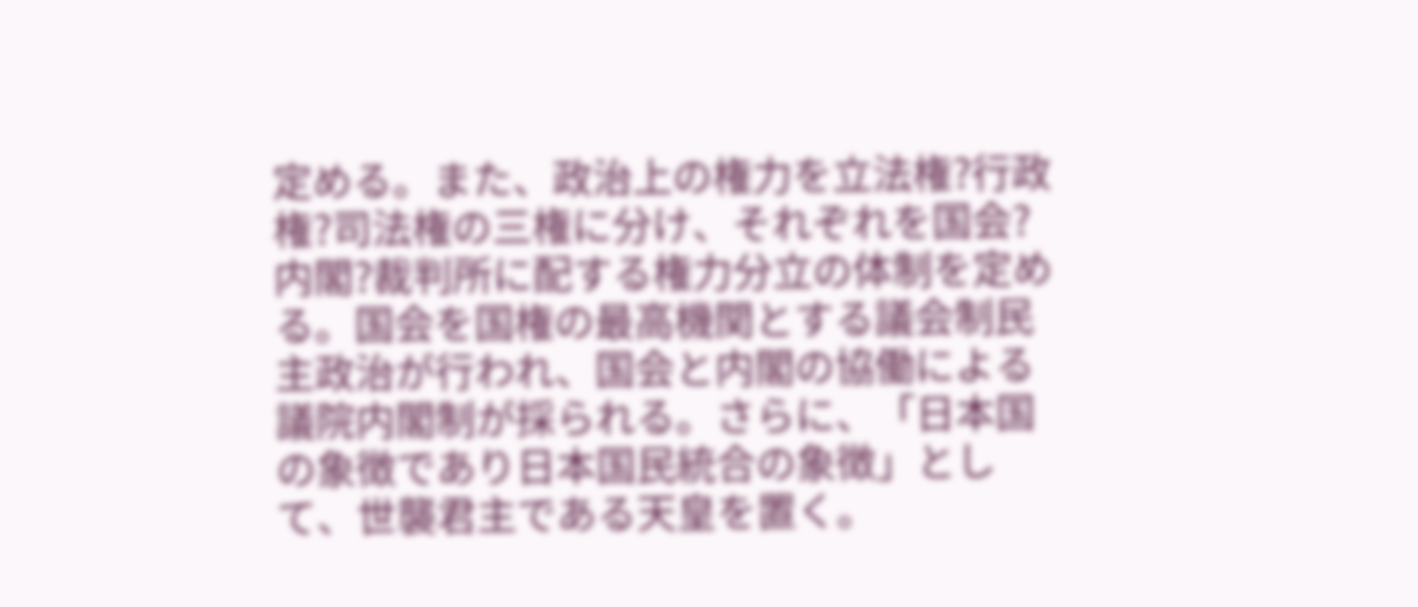定める。また、政治上の権力を立法権?行政権?司法権の三権に分け、それぞれを国会?内閣?裁判所に配する権力分立の体制を定める。国会を国権の最高機関とする議会制民主政治が行われ、国会と内閣の協働による議院内閣制が採られる。さらに、「日本国の象徴であり日本国民統合の象徴」として、世襲君主である天皇を置く。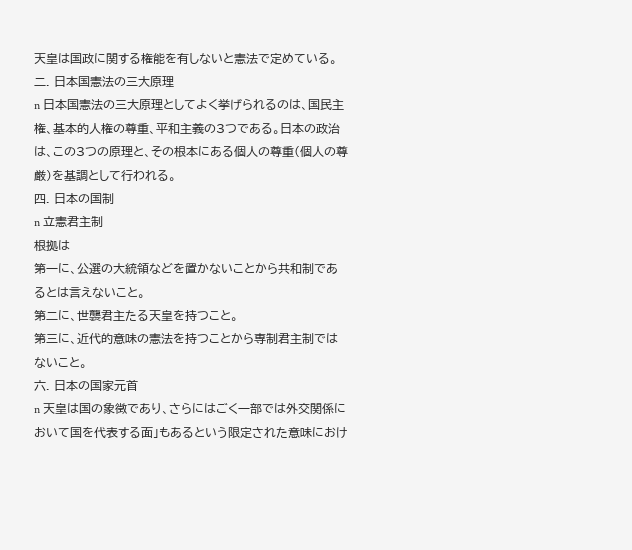天皇は国政に関する権能を有しないと憲法で定めている。
二. 日本国憲法の三大原理
n 日本国憲法の三大原理としてよく挙げられるのは、国民主権、基本的人権の尊重、平和主義の3つである。日本の政治は、この3つの原理と、その根本にある個人の尊重(個人の尊厳)を基調として行われる。
四. 日本の国制
n 立憲君主制
根拠は
第一に、公選の大統領などを置かないことから共和制であるとは言えないこと。
第二に、世襲君主たる天皇を持つこと。
第三に、近代的意味の憲法を持つことから専制君主制ではないこと。
六. 日本の国家元首
n 天皇は国の象徴であり、さらにはごく一部では外交関係において国を代表する面」もあるという限定された意味におけ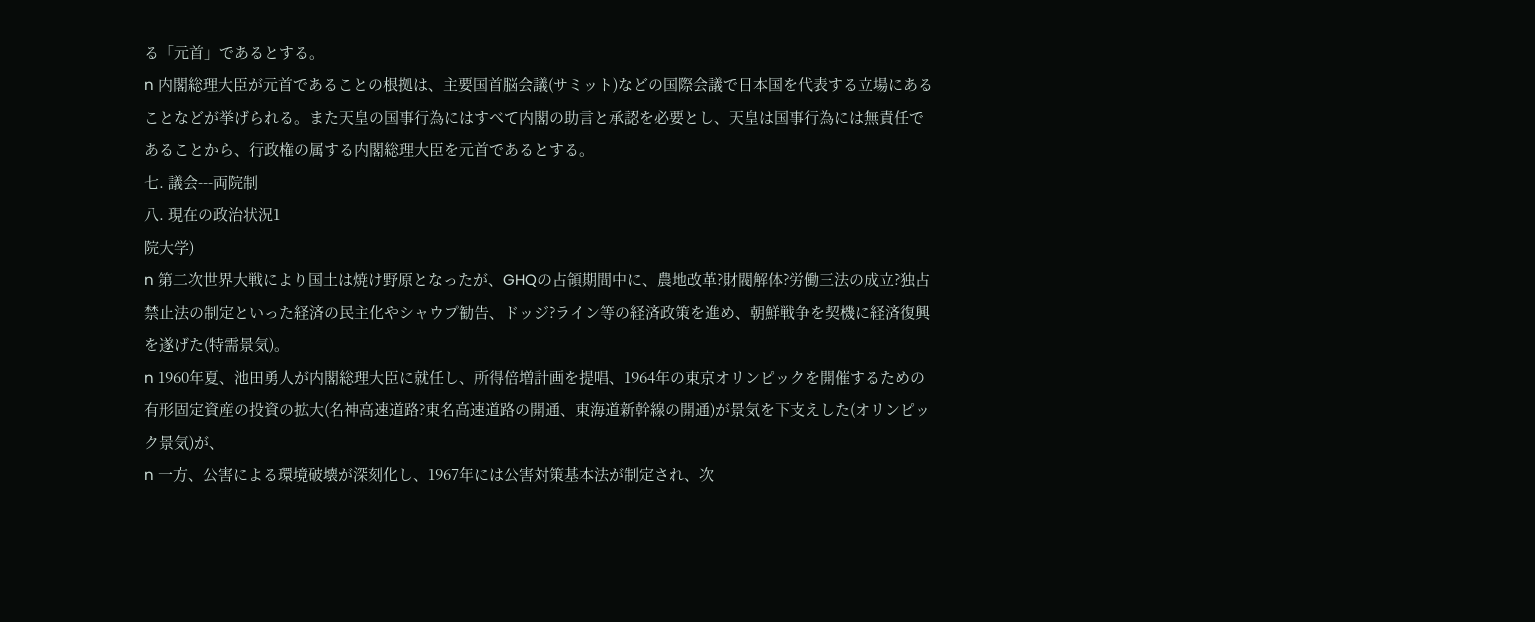る「元首」であるとする。
n 内閣総理大臣が元首であることの根拠は、主要国首脳会議(サミット)などの国際会議で日本国を代表する立場にあることなどが挙げられる。また天皇の国事行為にはすべて内閣の助言と承認を必要とし、天皇は国事行為には無責任であることから、行政権の属する内閣総理大臣を元首であるとする。
七. 議会---両院制
八. 現在の政治状況1
院大学)
n 第二次世界大戦により国土は焼け野原となったが、GHQの占領期間中に、農地改革?財閥解体?労働三法の成立?独占禁止法の制定といった経済の民主化やシャウプ勧告、ドッジ?ライン等の経済政策を進め、朝鮮戦争を契機に経済復興を遂げた(特需景気)。
n 1960年夏、池田勇人が内閣総理大臣に就任し、所得倍増計画を提唱、1964年の東京オリンピックを開催するための有形固定資産の投資の拡大(名神高速道路?東名高速道路の開通、東海道新幹線の開通)が景気を下支えした(オリンピック景気)が、
n 一方、公害による環境破壊が深刻化し、1967年には公害対策基本法が制定され、次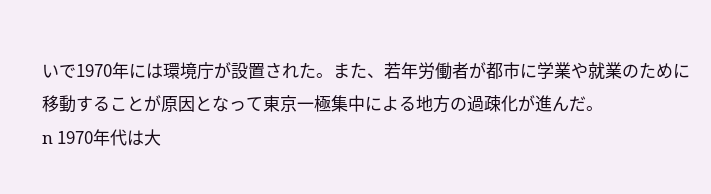いで1970年には環境庁が設置された。また、若年労働者が都市に学業や就業のために移動することが原因となって東京一極集中による地方の過疎化が進んだ。
n 1970年代は大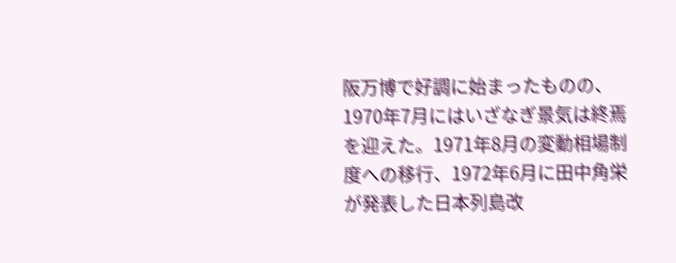阪万博で好調に始まったものの、1970年7月にはいざなぎ景気は終焉を迎えた。1971年8月の変動相場制度への移行、1972年6月に田中角栄が発表した日本列島改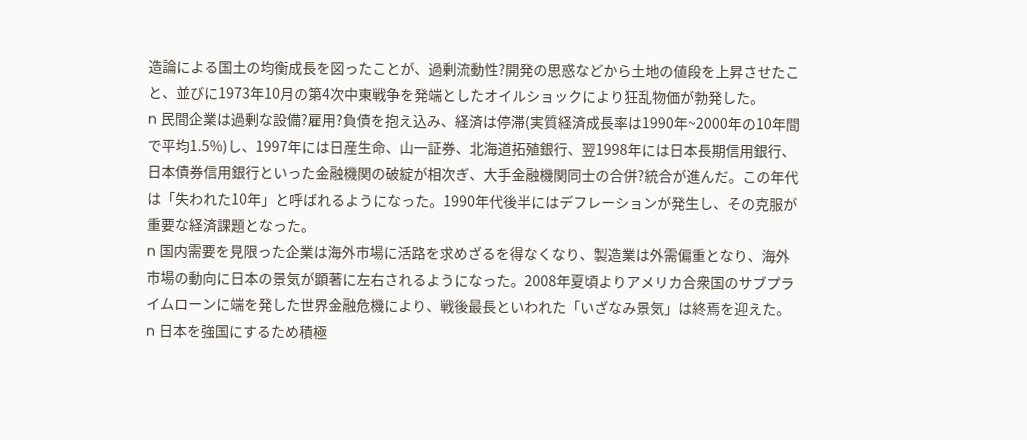造論による国土の均衡成長を図ったことが、過剰流動性?開発の思惑などから土地の値段を上昇させたこと、並びに1973年10月の第4次中東戦争を発端としたオイルショックにより狂乱物価が勃発した。
n 民間企業は過剰な設備?雇用?負債を抱え込み、経済は停滞(実質経済成長率は1990年~2000年の10年間で平均1.5%)し、1997年には日産生命、山一証券、北海道拓殖銀行、翌1998年には日本長期信用銀行、日本債券信用銀行といった金融機関の破綻が相次ぎ、大手金融機関同士の合併?統合が進んだ。この年代は「失われた10年」と呼ばれるようになった。1990年代後半にはデフレーションが発生し、その克服が重要な経済課題となった。
n 国内需要を見限った企業は海外市場に活路を求めざるを得なくなり、製造業は外需偏重となり、海外市場の動向に日本の景気が顕著に左右されるようになった。2008年夏頃よりアメリカ合衆国のサブプライムローンに端を発した世界金融危機により、戦後最長といわれた「いざなみ景気」は終焉を迎えた。
n 日本を強国にするため積極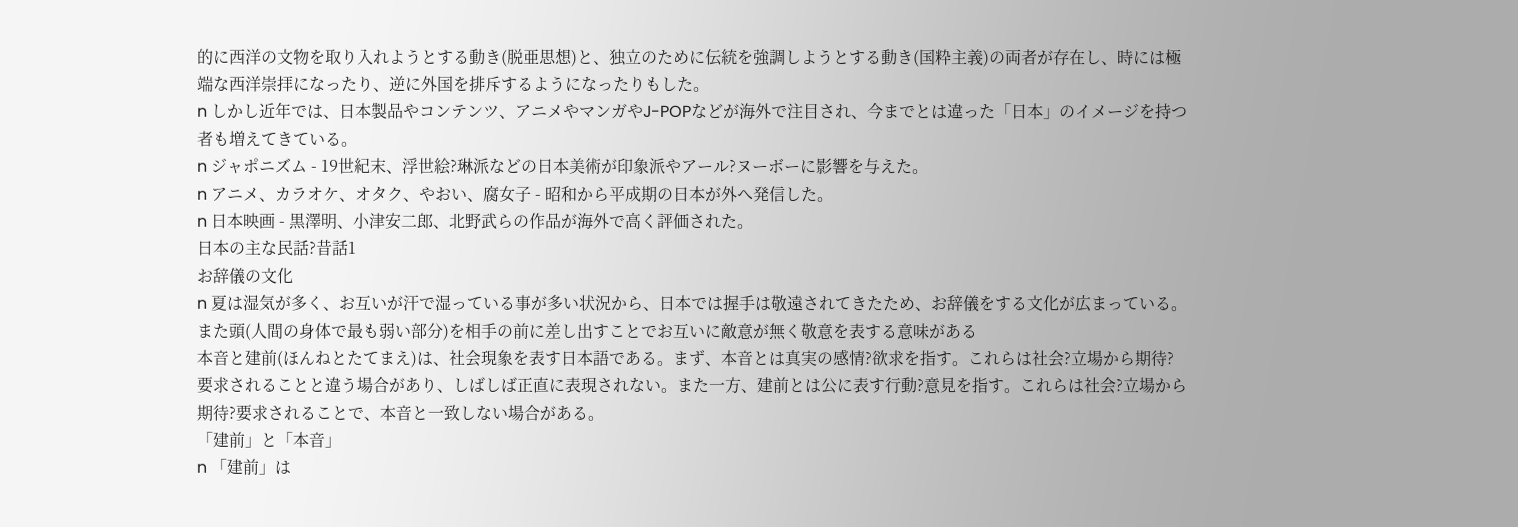的に西洋の文物を取り入れようとする動き(脱亜思想)と、独立のために伝統を強調しようとする動き(国粋主義)の両者が存在し、時には極端な西洋崇拝になったり、逆に外国を排斥するようになったりもした。
n しかし近年では、日本製品やコンテンツ、アニメやマンガやJ-POPなどが海外で注目され、今までとは違った「日本」のイメージを持つ者も増えてきている。
n ジャポニズム - 19世紀末、浮世絵?琳派などの日本美術が印象派やアール?ヌーボーに影響を与えた。
n アニメ、カラオケ、オタク、やおい、腐女子 - 昭和から平成期の日本が外へ発信した。
n 日本映画 - 黒澤明、小津安二郎、北野武らの作品が海外で高く評価された。
日本の主な民話?昔話1
お辞儀の文化
n 夏は湿気が多く、お互いが汗で湿っている事が多い状況から、日本では握手は敬遠されてきたため、お辞儀をする文化が広まっている。また頭(人間の身体で最も弱い部分)を相手の前に差し出すことでお互いに敵意が無く敬意を表する意味がある
本音と建前(ほんねとたてまえ)は、社会現象を表す日本語である。まず、本音とは真実の感情?欲求を指す。これらは社会?立場から期待?要求されることと違う場合があり、しばしば正直に表現されない。また一方、建前とは公に表す行動?意見を指す。これらは社会?立場から期待?要求されることで、本音と一致しない場合がある。
「建前」と「本音」
n 「建前」は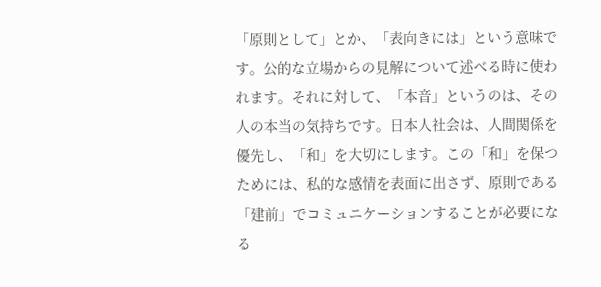「原則として」とか、「表向きには」という意味です。公的な立場からの見解について述べる時に使われます。それに対して、「本音」というのは、その人の本当の気持ちです。日本人社会は、人間関係を優先し、「和」を大切にします。この「和」を保つためには、私的な感情を表面に出さず、原則である「建前」でコミュニケーションすることが必要になる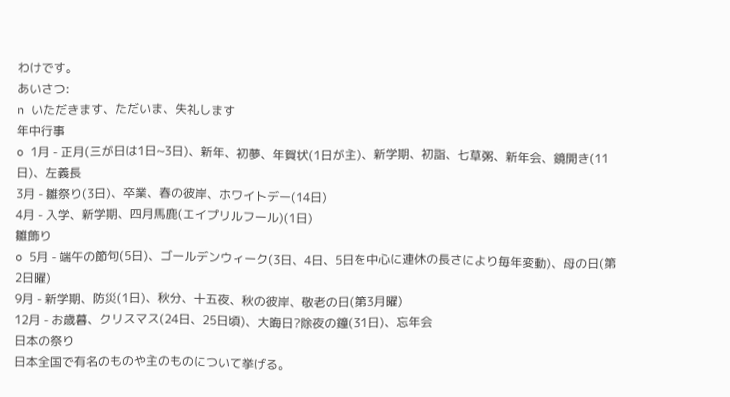わけです。
あいさつ:
n いただきます、ただいま、失礼します
年中行事
o 1月 - 正月(三が日は1日~3日)、新年、初夢、年賀状(1日が主)、新学期、初詣、七草粥、新年会、鏡開き(11日)、左義長
3月 - 雛祭り(3日)、卒業、春の彼岸、ホワイトデー(14日)
4月 - 入学、新学期、四月馬鹿(エイプリルフール)(1日)
雛飾り
o 5月 - 端午の節句(5日)、ゴールデンウィーク(3日、4日、5日を中心に連休の長さにより毎年変動)、母の日(第2日曜)
9月 - 新学期、防災(1日)、秋分、十五夜、秋の彼岸、敬老の日(第3月曜)
12月 - お歳暮、クリスマス(24日、25日頃)、大晦日?除夜の鐘(31日)、忘年会
日本の祭り
日本全国で有名のものや主のものについて挙げる。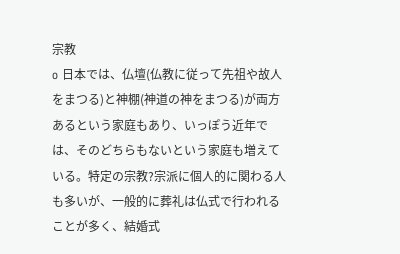宗教
o 日本では、仏壇(仏教に従って先祖や故人をまつる)と神棚(神道の神をまつる)が両方あるという家庭もあり、いっぽう近年では、そのどちらもないという家庭も増えている。特定の宗教?宗派に個人的に関わる人も多いが、一般的に葬礼は仏式で行われることが多く、結婚式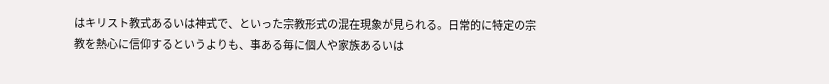はキリスト教式あるいは神式で、といった宗教形式の混在現象が見られる。日常的に特定の宗教を熱心に信仰するというよりも、事ある毎に個人や家族あるいは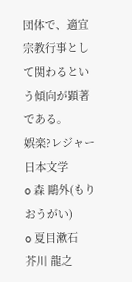団体で、適宜宗教行事として関わるという傾向が顕著である。
娯楽?レジャー
日本文学
o 森 鷗外(もりおうがい)
o 夏目漱石
芥川 龍之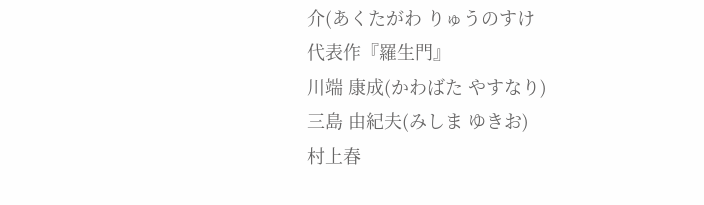介(あくたがわ りゅうのすけ
代表作『羅生門』
川端 康成(かわばた やすなり)
三島 由紀夫(みしま ゆきお)
村上春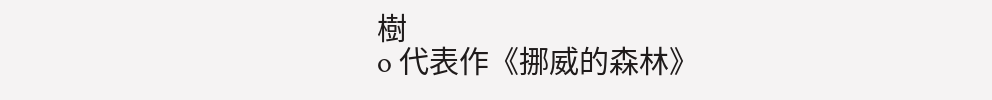樹
o 代表作《挪威的森林》